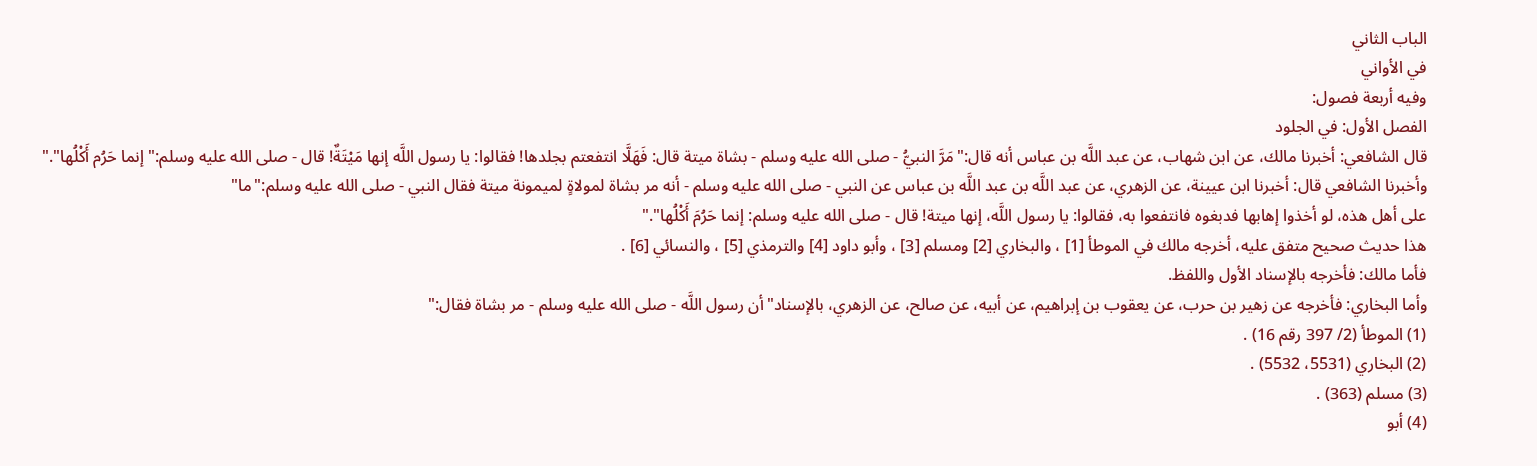الباب الثاني
في الأواني
وفيه أربعة فصول:
الفصل الأول: في الجلود
قال الشافعي: أخبرنا مالك، عن ابن شهاب، عن عبد اللَّه بن عباس أنه قال:"مَرَّ النبيُّ - صلى الله عليه وسلم - بشاة ميتة قال: فَهَلَّا انتفعتم بجلدها! فقالوا: يا رسول اللَّه إنها مَيْتَةٌ! قال - صلى الله عليه وسلم:"إنما حَرُم أَكْلُها"."
وأخبرنا الشافعي قال: أخبرنا ابن عيينة، عن الزهري، عن عبد اللَّه بن عبد اللَّه بن عباس عن النبي - صلى الله عليه وسلم - أنه مر بشاة لمولاةٍ لميمونة ميتة فقال النبي - صلى الله عليه وسلم:"ما"
على أهل هذه، لو أخذوا إهابها فدبغوه فانتفعوا به، فقالوا: يا رسول اللَّه، إنها ميتة! قال - صلى الله عليه وسلم: إنما حَرُمَ أَكْلُها"."
هذا حديث صحيح متفق عليه، أخرجه مالك في الموطأ [1] ، والبخاري [2] ومسلم [3] ، وأبو داود [4] والترمذي [5] ، والنسائي [6] .
فأما مالك: فأخرجه بالإسناد الأول واللفظ.
وأما البخاري: فأخرجه عن زهير بن حرب، عن يعقوب بن إبراهيم، عن أبيه، عن صالح، عن الزهري، بالإسناد"أن رسول اللَّه - صلى الله عليه وسلم - مر بشاة فقال:"
(1) الموطأ (2/ 397 رقم 16) .
(2) البخاري (5531، 5532) .
(3) مسلم (363) .
(4) أبو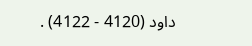داود (4120 - 4122) .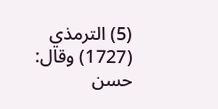(5) الترمذي (1727) وقال: حسن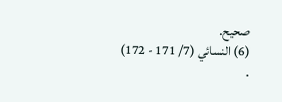صحيح.
(6) النسائي (7/ 171 - 172) .